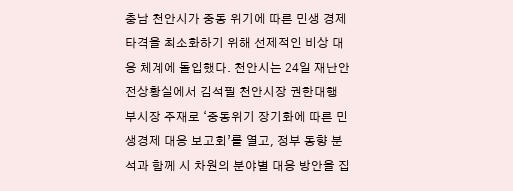충남 천안시가 중동 위기에 따른 민생 경제 타격을 최소화하기 위해 선제적인 비상 대응 체계에 돌입했다. 천안시는 24일 재난안전상황실에서 김석필 천안시장 권한대행 부시장 주재로 ‘중동위기 장기화에 따른 민생경제 대응 보고회’를 열고, 정부 동향 분석과 함께 시 차원의 분야별 대응 방안을 집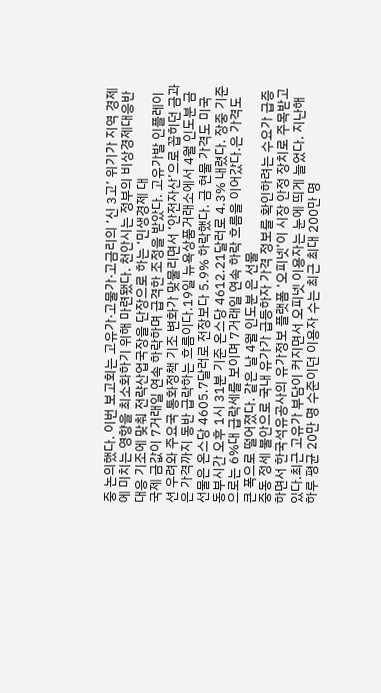중 논의했다. 이번 보고회는 고유가·고물가·고금리의 ‘신 3고’ 위기가 지역 경제에 미치는 영향을 최소화하기 위해 마련됐다. 천안시는 정부의 비상경제대응반 대응 기조에 맞춰 전략산업국장을 단장으로 하는 ‘민생경제 대
국제 금값이 7거래일 연속 하락하며 급격한 조정을 받았다. 고유가발 인플레이션 우려와 주요국 통화정책 기조 변화가 맞물리면서 ‘안전자산’으로 꼽히던 금과 은 가격까지 동반 급락하는 흐름이다.19일 뉴욕상품거래소에서 4월 인도분 금 선물은 온스당 4605.7달러로 전장보다 5.9% 하락했다. 금 현물 가격도 미국 동부시간 오후 1시 31분 기준 온스당 4612.21달러로 4.3% 내렸다. 장중 기준으로는 6%대 급락세를 보이며 7거래일 연속 하락 흐름을 이어갔다.은 가격도 큰 폭으로 떨어졌다. 같은 날 4월 인도분 은 선물
중동 정세 불안으로 국내 유가가 급등하자 가격 정보를 확인하려는 수요가 급증하면서 한국석유공사의 유가정보 플랫폼 ‘오피넷’이 시장 안정 장치로 주목받고 있다.최근 고유가 부담이 커지면서 오피넷 이용자는 눈에 띄게 늘었다. 지난해 하루 평균 20만 명 수준이던 이용자 수는 최근 최대 200만 명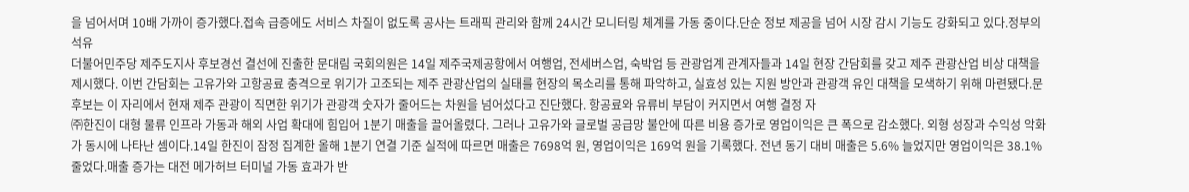을 넘어서며 10배 가까이 증가했다.접속 급증에도 서비스 차질이 없도록 공사는 트래픽 관리와 함께 24시간 모니터링 체계를 가동 중이다.단순 정보 제공을 넘어 시장 감시 기능도 강화되고 있다.정부의 석유
더불어민주당 제주도지사 후보경선 결선에 진출한 문대림 국회의원은 14일 제주국제공항에서 여행업, 전세버스업, 숙박업 등 관광업계 관계자들과 14일 현장 간담회를 갖고 제주 관광산업 비상 대책을 제시했다. 이번 간담회는 고유가와 고항공료 충격으로 위기가 고조되는 제주 관광산업의 실태를 현장의 목소리를 통해 파악하고, 실효성 있는 지원 방안과 관광객 유인 대책을 모색하기 위해 마련됐다.문 후보는 이 자리에서 현재 제주 관광이 직면한 위기가 관광객 숫자가 줄어드는 차원을 넘어섰다고 진단했다. 항공료와 유류비 부담이 커지면서 여행 결정 자
㈜한진이 대형 물류 인프라 가동과 해외 사업 확대에 힘입어 1분기 매출을 끌어올렸다. 그러나 고유가와 글로벌 공급망 불안에 따른 비용 증가로 영업이익은 큰 폭으로 감소했다. 외형 성장과 수익성 악화가 동시에 나타난 셈이다.14일 한진이 잠정 집계한 올해 1분기 연결 기준 실적에 따르면 매출은 7698억 원, 영업이익은 169억 원을 기록했다. 전년 동기 대비 매출은 5.6% 늘었지만 영업이익은 38.1% 줄었다.매출 증가는 대전 메가허브 터미널 가동 효과가 반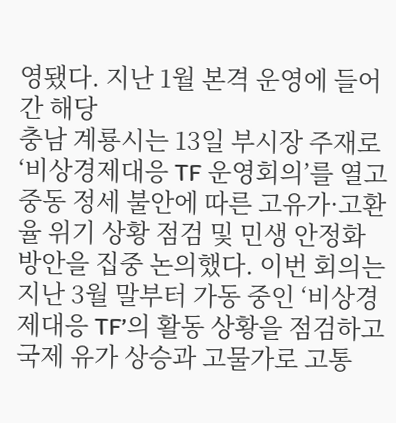영됐다. 지난 1월 본격 운영에 들어간 해당
충남 계룡시는 13일 부시장 주재로 ‘비상경제대응 TF 운영회의’를 열고 중동 정세 불안에 따른 고유가·고환율 위기 상황 점검 및 민생 안정화 방안을 집중 논의했다. 이번 회의는 지난 3월 말부터 가동 중인 ‘비상경제대응 TF’의 활동 상황을 점검하고 국제 유가 상승과 고물가로 고통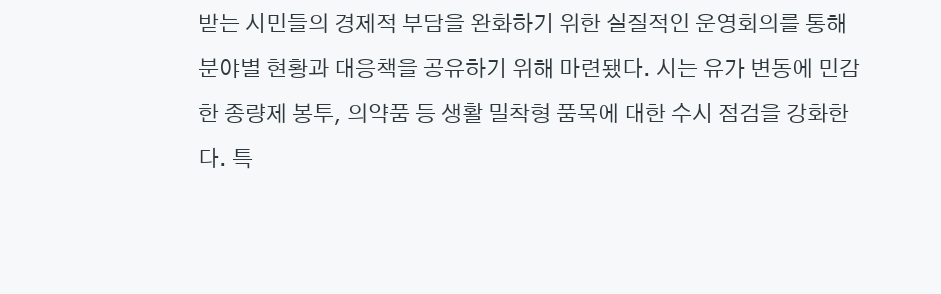받는 시민들의 경제적 부담을 완화하기 위한 실질적인 운영회의를 통해 분야별 현황과 대응책을 공유하기 위해 마련됐다. 시는 유가 변동에 민감한 종량제 봉투, 의약품 등 생활 밀착형 품목에 대한 수시 점검을 강화한다. 특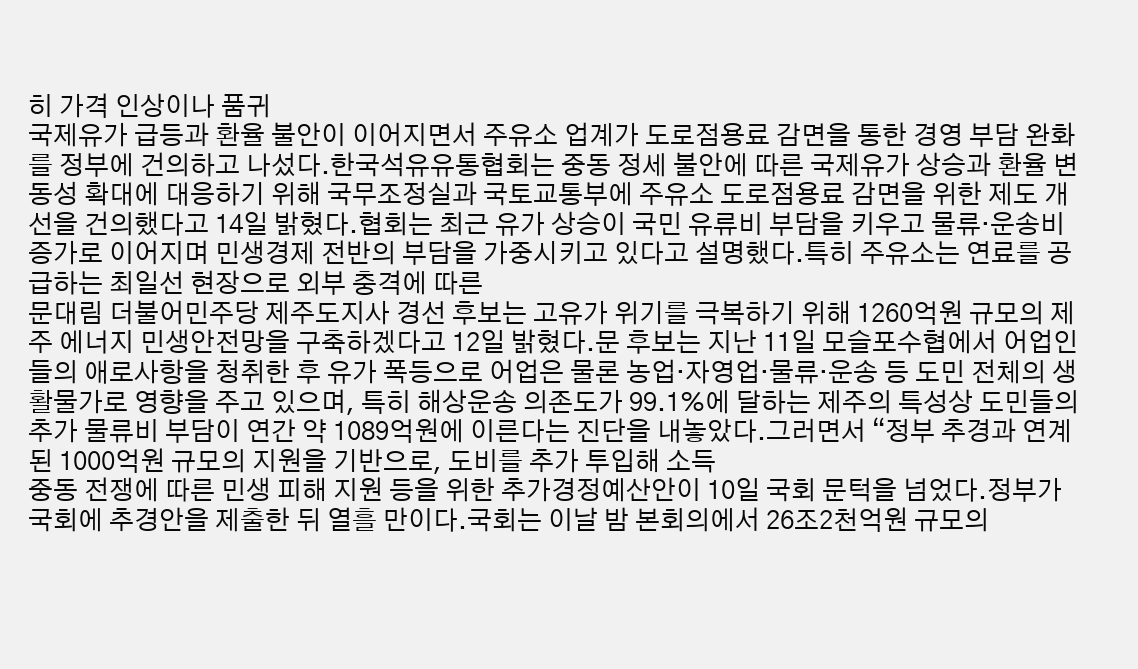히 가격 인상이나 품귀
국제유가 급등과 환율 불안이 이어지면서 주유소 업계가 도로점용료 감면을 통한 경영 부담 완화를 정부에 건의하고 나섰다.한국석유유통협회는 중동 정세 불안에 따른 국제유가 상승과 환율 변동성 확대에 대응하기 위해 국무조정실과 국토교통부에 주유소 도로점용료 감면을 위한 제도 개선을 건의했다고 14일 밝혔다.협회는 최근 유가 상승이 국민 유류비 부담을 키우고 물류·운송비 증가로 이어지며 민생경제 전반의 부담을 가중시키고 있다고 설명했다.특히 주유소는 연료를 공급하는 최일선 현장으로 외부 충격에 따른
문대림 더불어민주당 제주도지사 경선 후보는 고유가 위기를 극복하기 위해 1260억원 규모의 제주 에너지 민생안전망을 구축하겠다고 12일 밝혔다.문 후보는 지난 11일 모슬포수협에서 어업인들의 애로사항을 청취한 후 유가 폭등으로 어업은 물론 농업·자영업·물류·운송 등 도민 전체의 생활물가로 영향을 주고 있으며, 특히 해상운송 의존도가 99.1%에 달하는 제주의 특성상 도민들의 추가 물류비 부담이 연간 약 1089억원에 이른다는 진단을 내놓았다.그러면서 “정부 추경과 연계된 1000억원 규모의 지원을 기반으로, 도비를 추가 투입해 소득
중동 전쟁에 따른 민생 피해 지원 등을 위한 추가경정예산안이 10일 국회 문턱을 넘었다.정부가 국회에 추경안을 제출한 뒤 열흘 만이다.국회는 이날 밤 본회의에서 26조2천억원 규모의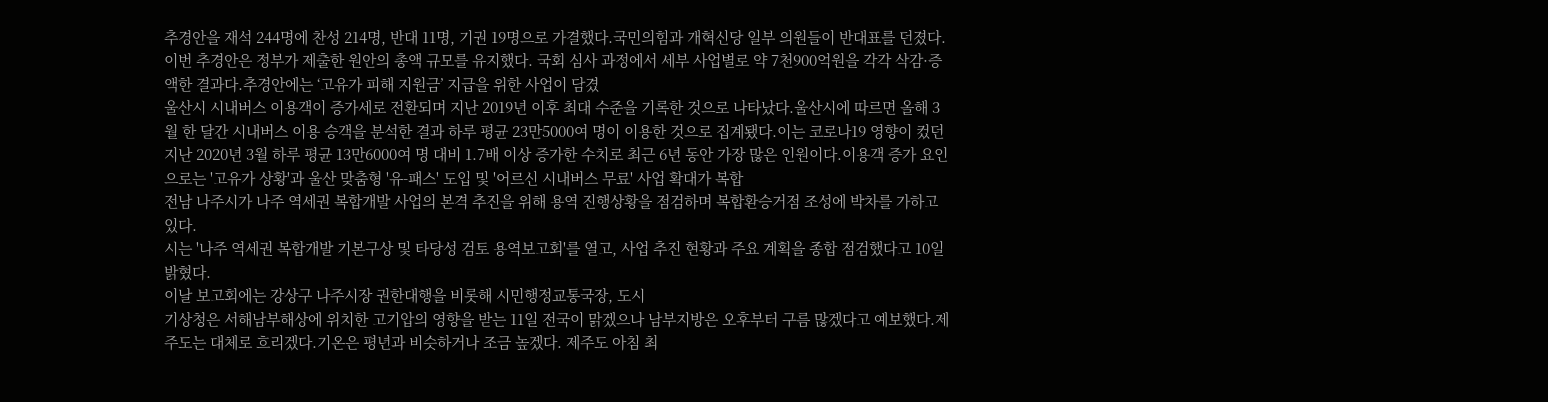추경안을 재석 244명에 찬성 214명, 반대 11명, 기권 19명으로 가결했다.국민의힘과 개혁신당 일부 의원들이 반대표를 던졌다.이번 추경안은 정부가 제출한 원안의 총액 규모를 유지했다. 국회 심사 과정에서 세부 사업별로 약 7천900억원을 각각 삭감·증액한 결과다.추경안에는 ‘고유가 피해 지원금’ 지급을 위한 사업이 담겼
울산시 시내버스 이용객이 증가세로 전환되며 지난 2019년 이후 최대 수준을 기록한 것으로 나타났다.울산시에 따르면 올해 3월 한 달간 시내버스 이용 승객을 분석한 결과 하루 평균 23만5000여 명이 이용한 것으로 집계됐다.이는 코로나19 영향이 컸던 지난 2020년 3월 하루 평균 13만6000여 명 대비 1.7배 이상 증가한 수치로 최근 6년 동안 가장 많은 인원이다.이용객 증가 요인으로는 '고유가 상황'과 울산 맞춤형 '유-패스' 도입 및 '어르신 시내버스 무료' 사업 확대가 복합
전남 나주시가 나주 역세권 복합개발 사업의 본격 추진을 위해 용역 진행상황을 점검하며 복합환승거점 조성에 박차를 가하고 있다.
시는 '나주 역세권 복합개발 기본구상 및 타당성 검토 용역보고회'를 열고, 사업 추진 현황과 주요 계획을 종합 점검했다고 10일 밝혔다.
이날 보고회에는 강상구 나주시장 권한대행을 비롯해 시민행정교통국장, 도시
기상청은 서해남부해상에 위치한 고기압의 영향을 받는 11일 전국이 맑겠으나 남부지방은 오후부터 구름 많겠다고 예보했다.제주도는 대체로 흐리겠다.기온은 평년과 비슷하거나 조금 높겠다. 제주도 아침 최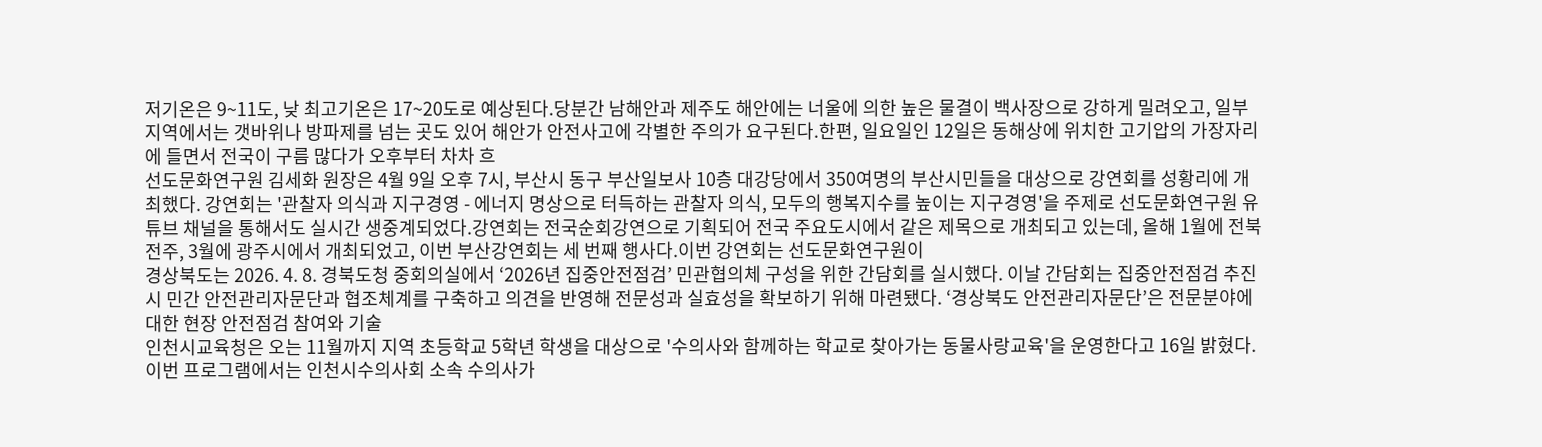저기온은 9~11도, 낮 최고기온은 17~20도로 예상된다.당분간 남해안과 제주도 해안에는 너울에 의한 높은 물결이 백사장으로 강하게 밀려오고, 일부 지역에서는 갯바위나 방파제를 넘는 곳도 있어 해안가 안전사고에 각별한 주의가 요구된다.한편, 일요일인 12일은 동해상에 위치한 고기압의 가장자리에 들면서 전국이 구름 많다가 오후부터 차차 흐
선도문화연구원 김세화 원장은 4월 9일 오후 7시, 부산시 동구 부산일보사 10층 대강당에서 350여명의 부산시민들을 대상으로 강연회를 성황리에 개최했다. 강연회는 '관찰자 의식과 지구경영 - 에너지 명상으로 터득하는 관찰자 의식, 모두의 행복지수를 높이는 지구경영'을 주제로 선도문화연구원 유튜브 채널을 통해서도 실시간 생중계되었다.강연회는 전국순회강연으로 기획되어 전국 주요도시에서 같은 제목으로 개최되고 있는데, 올해 1월에 전북 전주, 3월에 광주시에서 개최되었고, 이번 부산강연회는 세 번째 행사다.이번 강연회는 선도문화연구원이
경상북도는 2026. 4. 8. 경북도청 중회의실에서 ‘2026년 집중안전점검’ 민관협의체 구성을 위한 간담회를 실시했다. 이날 간담회는 집중안전점검 추진 시 민간 안전관리자문단과 협조체계를 구축하고 의견을 반영해 전문성과 실효성을 확보하기 위해 마련됐다. ‘경상북도 안전관리자문단’은 전문분야에 대한 현장 안전점검 참여와 기술
인천시교육청은 오는 11월까지 지역 초등학교 5학년 학생을 대상으로 '수의사와 함께하는 학교로 찾아가는 동물사랑교육'을 운영한다고 16일 밝혔다.이번 프로그램에서는 인천시수의사회 소속 수의사가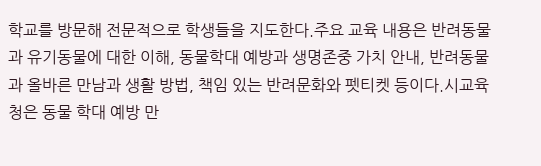학교를 방문해 전문적으로 학생들을 지도한다.주요 교육 내용은 반려동물과 유기동물에 대한 이해, 동물학대 예방과 생명존중 가치 안내, 반려동물과 올바른 만남과 생활 방법, 책임 있는 반려문화와 펫티켓 등이다.시교육청은 동물 학대 예방 만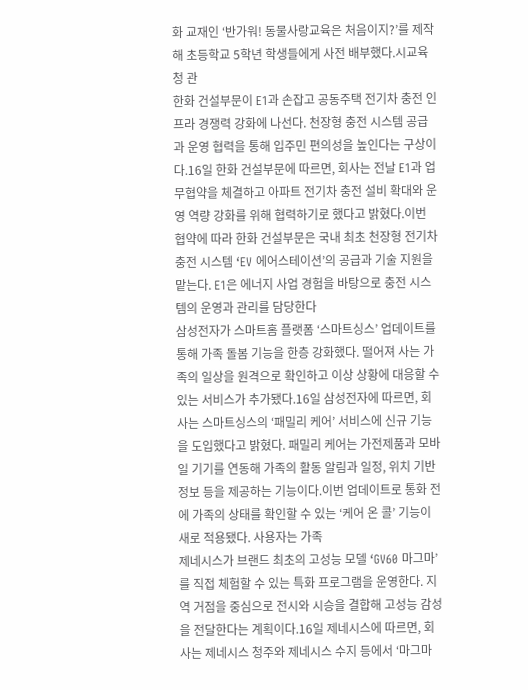화 교재인 ‘반가워! 동물사랑교육은 처음이지?’를 제작해 초등학교 5학년 학생들에게 사전 배부했다.시교육청 관
한화 건설부문이 E1과 손잡고 공동주택 전기차 충전 인프라 경쟁력 강화에 나선다. 천장형 충전 시스템 공급과 운영 협력을 통해 입주민 편의성을 높인다는 구상이다.16일 한화 건설부문에 따르면, 회사는 전날 E1과 업무협약을 체결하고 아파트 전기차 충전 설비 확대와 운영 역량 강화를 위해 협력하기로 했다고 밝혔다.이번 협약에 따라 한화 건설부문은 국내 최초 천장형 전기차 충전 시스템 ‘EV 에어스테이션’의 공급과 기술 지원을 맡는다. E1은 에너지 사업 경험을 바탕으로 충전 시스템의 운영과 관리를 담당한다
삼성전자가 스마트홈 플랫폼 ‘스마트싱스’ 업데이트를 통해 가족 돌봄 기능을 한층 강화했다. 떨어져 사는 가족의 일상을 원격으로 확인하고 이상 상황에 대응할 수 있는 서비스가 추가됐다.16일 삼성전자에 따르면, 회사는 스마트싱스의 ‘패밀리 케어’ 서비스에 신규 기능을 도입했다고 밝혔다. 패밀리 케어는 가전제품과 모바일 기기를 연동해 가족의 활동 알림과 일정, 위치 기반 정보 등을 제공하는 기능이다.이번 업데이트로 통화 전에 가족의 상태를 확인할 수 있는 ‘케어 온 콜’ 기능이 새로 적용됐다. 사용자는 가족
제네시스가 브랜드 최초의 고성능 모델 ‘GV60 마그마’를 직접 체험할 수 있는 특화 프로그램을 운영한다. 지역 거점을 중심으로 전시와 시승을 결합해 고성능 감성을 전달한다는 계획이다.16일 제네시스에 따르면, 회사는 제네시스 청주와 제네시스 수지 등에서 ‘마그마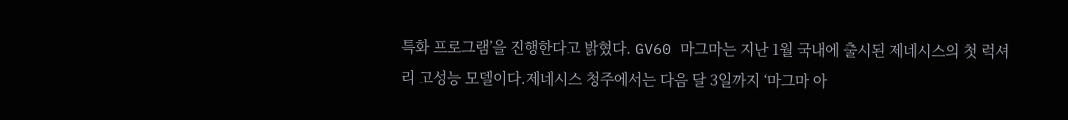특화 프로그램’을 진행한다고 밝혔다. GV60 마그마는 지난 1월 국내에 출시된 제네시스의 첫 럭셔리 고성능 모델이다.제네시스 청주에서는 다음 달 3일까지 ‘마그마 아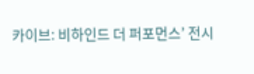카이브: 비하인드 더 퍼포먼스’ 전시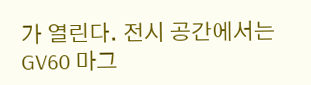가 열린다. 전시 공간에서는 GV60 마그